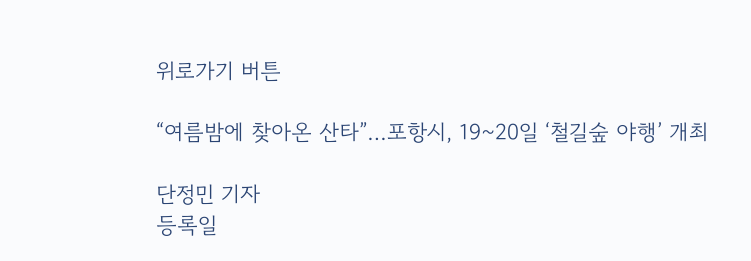위로가기 버튼

“여름밤에 찾아온 산타”…포항시, 19~20일 ‘철길숲 야행’ 개최

단정민 기자
등록일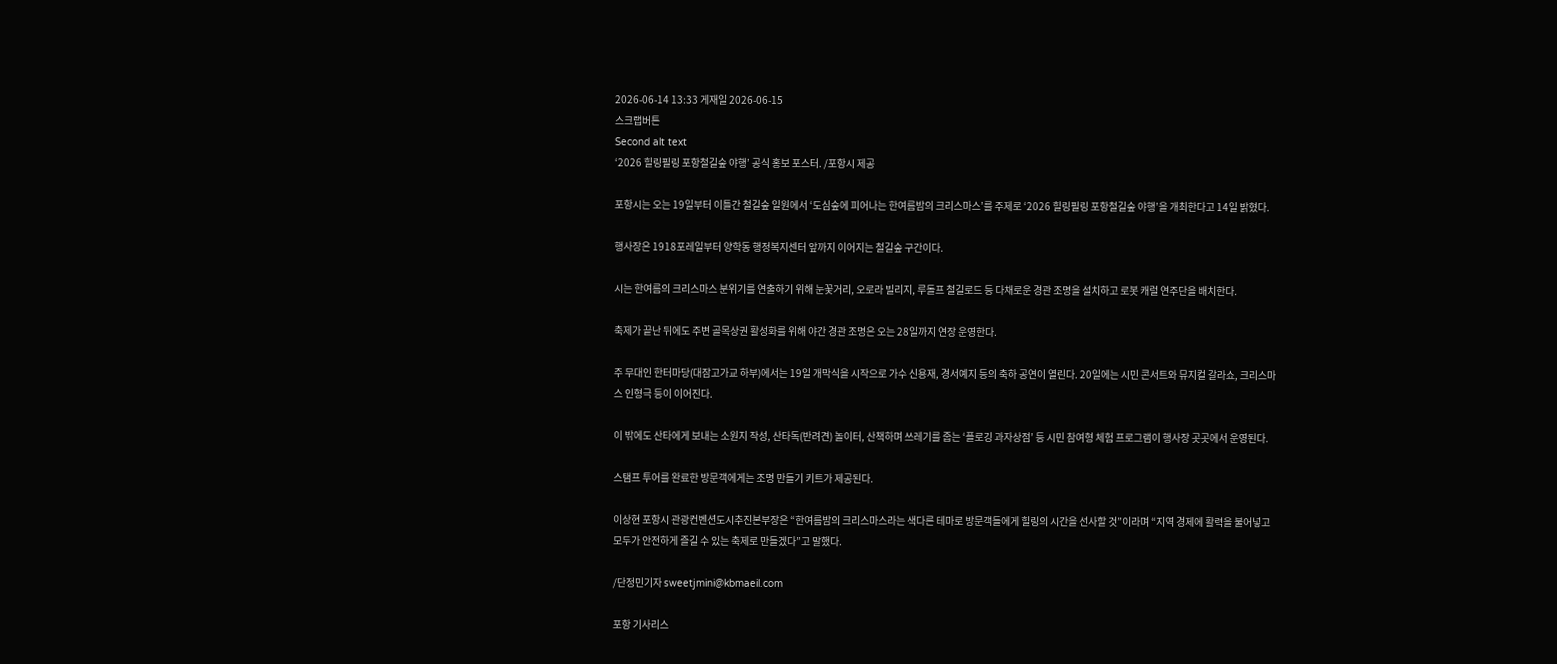2026-06-14 13:33 게재일 2026-06-15
스크랩버튼
Second alt text
‘2026 힐링필링 포항철길숲 야행’ 공식 홍보 포스터. /포항시 제공

포항시는 오는 19일부터 이틀간 철길숲 일원에서 ‘도심숲에 피어나는 한여름밤의 크리스마스’를 주제로 ‘2026 힐링필링 포항철길숲 야행’을 개최한다고 14일 밝혔다.

행사장은 1918포레일부터 양학동 행정복지센터 앞까지 이어지는 철길숲 구간이다.

시는 한여름의 크리스마스 분위기를 연출하기 위해 눈꽃거리, 오로라 빌리지, 루돌프 철길로드 등 다채로운 경관 조명을 설치하고 로봇 캐럴 연주단을 배치한다.

축제가 끝난 뒤에도 주변 골목상권 활성화를 위해 야간 경관 조명은 오는 28일까지 연장 운영한다.

주 무대인 한터마당(대잠고가교 하부)에서는 19일 개막식을 시작으로 가수 신용재, 경서예지 등의 축하 공연이 열린다. 20일에는 시민 콘서트와 뮤지컬 갈라쇼, 크리스마스 인형극 등이 이어진다.

이 밖에도 산타에게 보내는 소원지 작성, 산타독(반려견) 놀이터, 산책하며 쓰레기를 줍는 ‘플로깅 과자상점’ 등 시민 참여형 체험 프로그램이 행사장 곳곳에서 운영된다.

스탬프 투어를 완료한 방문객에게는 조명 만들기 키트가 제공된다.

이상현 포항시 관광컨벤션도시추진본부장은 “한여름밤의 크리스마스라는 색다른 테마로 방문객들에게 힐링의 시간을 선사할 것”이라며 “지역 경제에 활력을 불어넣고 모두가 안전하게 즐길 수 있는 축제로 만들겠다”고 말했다.

/단정민기자 sweetjmini@kbmaeil.com

포항 기사리스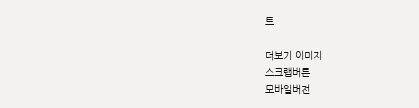트

더보기 이미지
스크랩버튼
모바일버전